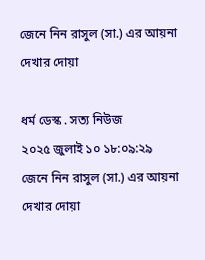জেনে নিন রাসুল (সা.) এর আয়না দেখার দোয়া

ধর্ম ডেস্ক . সত্য নিউজ
২০২৫ জুলাই ১০ ১৮:০৯:২৯
জেনে নিন রাসুল (সা.) এর আয়না দেখার দোয়া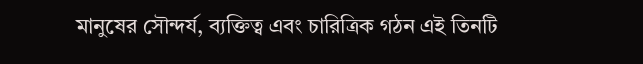মানুষের সৌন্দর্য, ব্যক্তিত্ব এবং চারিত্রিক গঠন এই তিনটি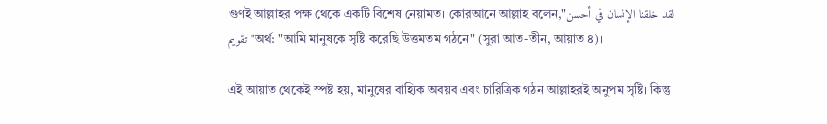গুণই আল্লাহর পক্ষ থেকে একটি বিশেষ নেয়ামত। কোরআনে আল্লাহ বলেন,"لقد خلقنا الإنسان في أحسن تقويم"অর্থ: "আমি মানুষকে সৃষ্টি করেছি উত্তমতম গঠনে" (সুরা আত-তীন, আয়াত ৪)।

এই আয়াত থেকেই স্পষ্ট হয়, মানুষের বাহ্যিক অবয়ব এবং চারিত্রিক গঠন আল্লাহরই অনুপম সৃষ্টি। কিন্তু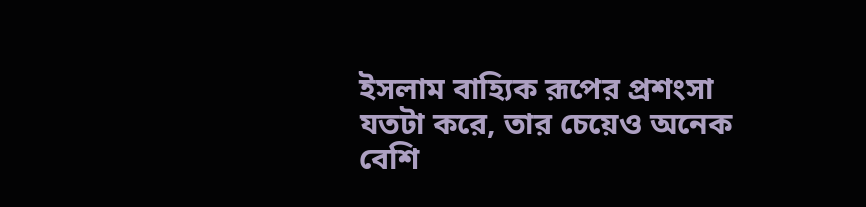ইসলাম বাহ্যিক রূপের প্রশংসা যতটা করে, তার চেয়েও অনেক বেশি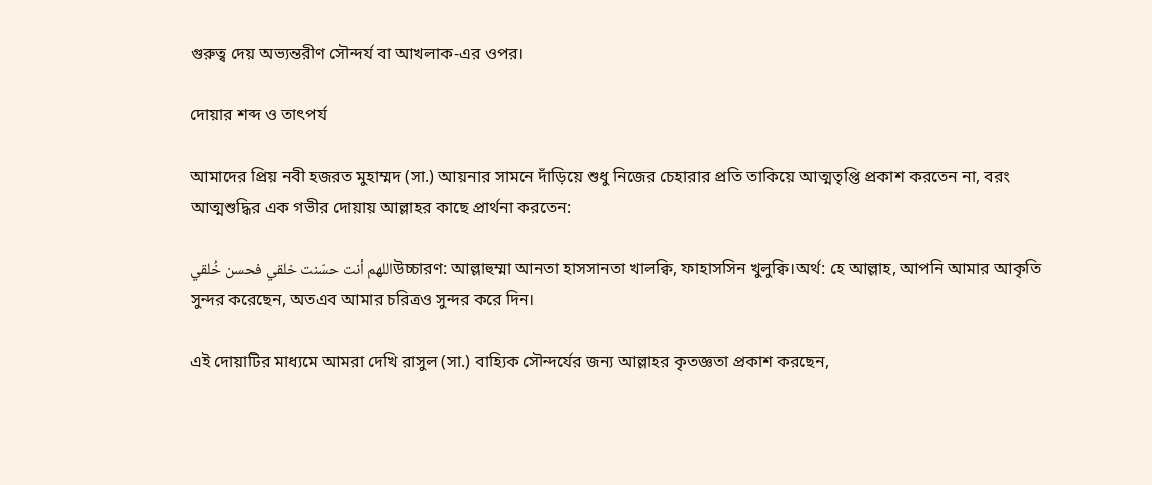গুরুত্ব দেয় অভ্যন্তরীণ সৌন্দর্য বা আখলাক-এর ওপর।

দোয়ার শব্দ ও তাৎপর্য

আমাদের প্রিয় নবী হজরত মুহাম্মদ (সা.) আয়নার সামনে দাঁড়িয়ে শুধু নিজের চেহারার প্রতি তাকিয়ে আত্মতৃপ্তি প্রকাশ করতেন না, বরং আত্মশুদ্ধির এক গভীর দোয়ায় আল্লাহর কাছে প্রার্থনা করতেন:

اللهم أنت حسّنت خلقي فحسن خُلقيউচ্চারণ: আল্লাহুম্মা আনতা হাসসানতা খালক্বি, ফাহাসসিন খুলুক্বি।অর্থ: হে আল্লাহ, আপনি আমার আকৃতি সুন্দর করেছেন, অতএব আমার চরিত্রও সুন্দর করে দিন।

এই দোয়াটির মাধ্যমে আমরা দেখি রাসুল (সা.) বাহ্যিক সৌন্দর্যের জন্য আল্লাহর কৃতজ্ঞতা প্রকাশ করছেন,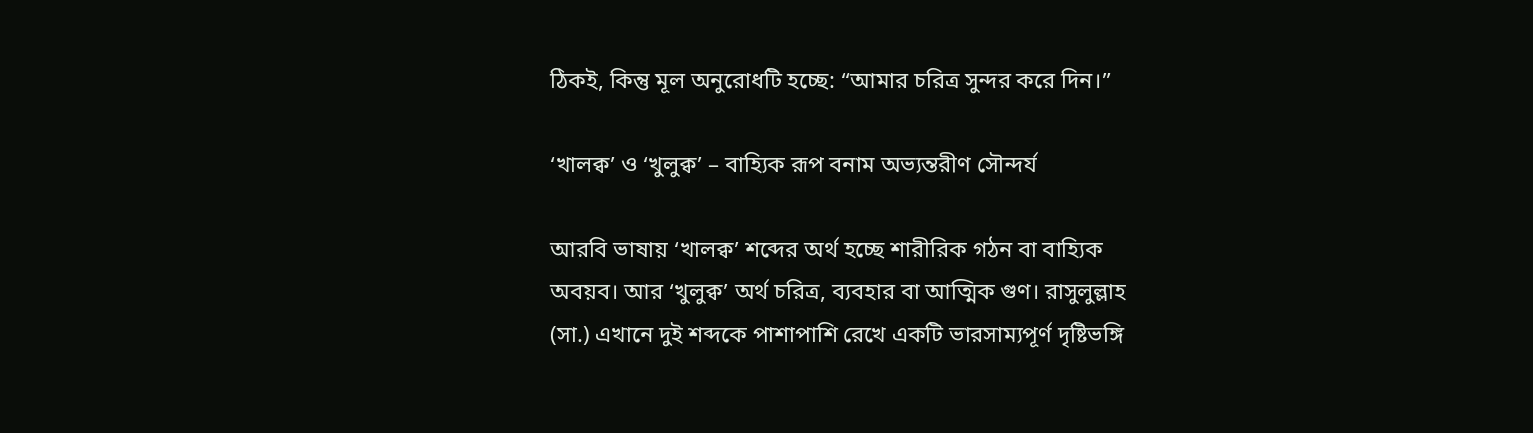ঠিকই, কিন্তু মূল অনুরোধটি হচ্ছে: “আমার চরিত্র সুন্দর করে দিন।”

‘খালক্ব’ ও ‘খুলুক্ব’ – বাহ্যিক রূপ বনাম অভ্যন্তরীণ সৌন্দর্য

আরবি ভাষায় ‘খালক্ব’ শব্দের অর্থ হচ্ছে শারীরিক গঠন বা বাহ্যিক অবয়ব। আর ‘খুলুক্ব’ অর্থ চরিত্র, ব্যবহার বা আত্মিক গুণ। রাসুলুল্লাহ (সা.) এখানে দুই শব্দকে পাশাপাশি রেখে একটি ভারসাম্যপূর্ণ দৃষ্টিভঙ্গি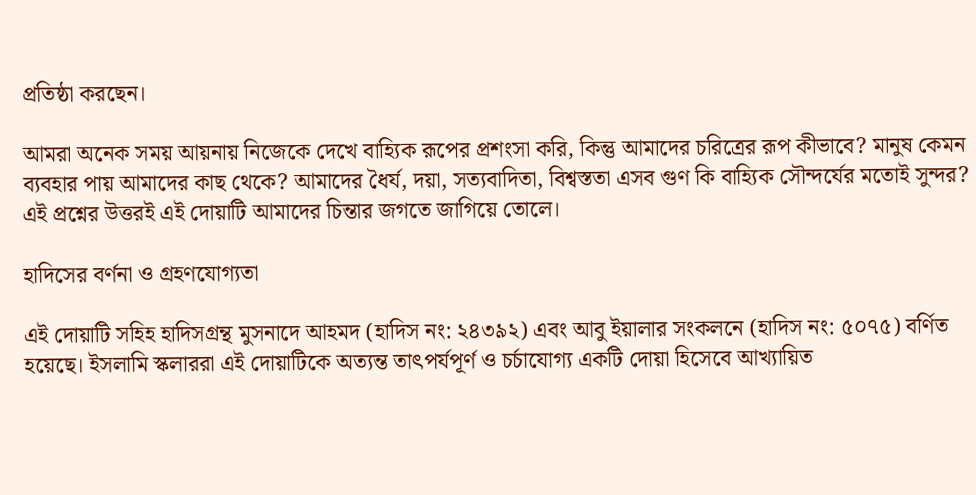প্রতিষ্ঠা করছেন।

আমরা অনেক সময় আয়নায় নিজেকে দেখে বাহ্যিক রূপের প্রশংসা করি, কিন্তু আমাদের চরিত্রের রূপ কীভাবে? মানুষ কেমন ব্যবহার পায় আমাদের কাছ থেকে? আমাদের ধৈর্য, দয়া, সত্যবাদিতা, বিশ্বস্ততা এসব গুণ কি বাহ্যিক সৌন্দর্যের মতোই সুন্দর? এই প্রশ্নের উত্তরই এই দোয়াটি আমাদের চিন্তার জগতে জাগিয়ে তোলে।

হাদিসের বর্ণনা ও গ্রহণযোগ্যতা

এই দোয়াটি সহিহ হাদিসগ্রন্থ মুসনাদে আহমদ (হাদিস নং: ২৪৩৯২) এবং আবু ইয়ালার সংকলনে (হাদিস নং: ৫০৭৫) বর্ণিত হয়েছে। ইসলামি স্কলাররা এই দোয়াটিকে অত্যন্ত তাৎপর্যপূর্ণ ও চর্চাযোগ্য একটি দোয়া হিসেবে আখ্যায়িত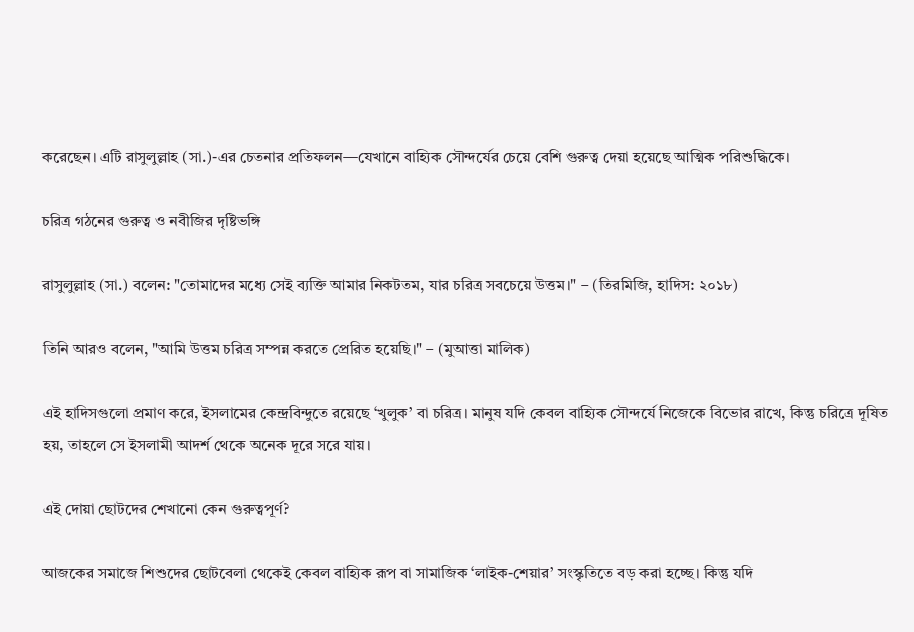করেছেন। এটি রাসুলুল্লাহ (সা.)-এর চেতনার প্রতিফলন—যেখানে বাহ্যিক সৌন্দর্যের চেয়ে বেশি গুরুত্ব দেয়া হয়েছে আত্মিক পরিশুদ্ধিকে।

চরিত্র গঠনের গুরুত্ব ও নবীজির দৃষ্টিভঙ্গি

রাসুলুল্লাহ (সা.) বলেন: "তোমাদের মধ্যে সেই ব্যক্তি আমার নিকটতম, যার চরিত্র সবচেয়ে উত্তম।" – (তিরমিজি, হাদিস: ২০১৮)

তিনি আরও বলেন, "আমি উত্তম চরিত্র সম্পন্ন করতে প্রেরিত হয়েছি।" – (মুআত্তা মালিক)

এই হাদিসগুলো প্রমাণ করে, ইসলামের কেন্দ্রবিন্দুতে রয়েছে ‘খুলুক’ বা চরিত্র। মানুষ যদি কেবল বাহ্যিক সৌন্দর্যে নিজেকে বিভোর রাখে, কিন্তু চরিত্রে দূষিত হয়, তাহলে সে ইসলামী আদর্শ থেকে অনেক দূরে সরে যায়।

এই দোয়া ছোটদের শেখানো কেন গুরুত্বপূর্ণ?

আজকের সমাজে শিশুদের ছোটবেলা থেকেই কেবল বাহ্যিক রূপ বা সামাজিক ‘লাইক-শেয়ার’ সংস্কৃতিতে বড় করা হচ্ছে। কিন্তু যদি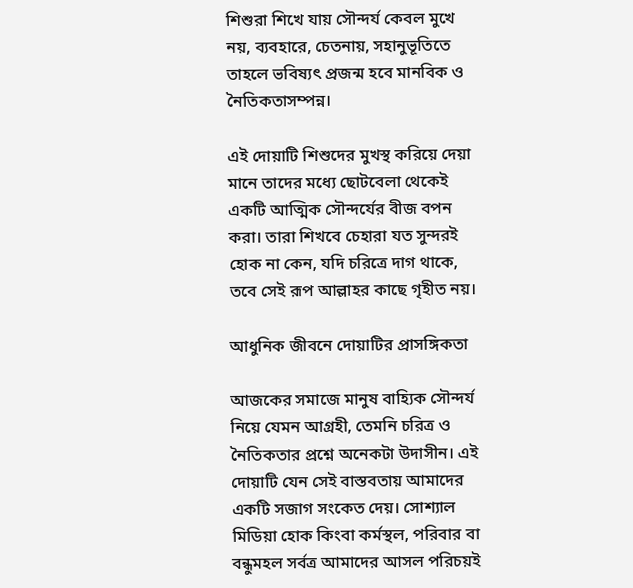শিশুরা শিখে যায় সৌন্দর্য কেবল মুখে নয়, ব্যবহারে, চেতনায়, সহানুভূতিতে তাহলে ভবিষ্যৎ প্রজন্ম হবে মানবিক ও নৈতিকতাসম্পন্ন।

এই দোয়াটি শিশুদের মুখস্থ করিয়ে দেয়া মানে তাদের মধ্যে ছোটবেলা থেকেই একটি আত্মিক সৌন্দর্যের বীজ বপন করা। তারা শিখবে চেহারা যত সুন্দরই হোক না কেন, যদি চরিত্রে দাগ থাকে, তবে সেই রূপ আল্লাহর কাছে গৃহীত নয়।

আধুনিক জীবনে দোয়াটির প্রাসঙ্গিকতা

আজকের সমাজে মানুষ বাহ্যিক সৌন্দর্য নিয়ে যেমন আগ্রহী, তেমনি চরিত্র ও নৈতিকতার প্রশ্নে অনেকটা উদাসীন। এই দোয়াটি যেন সেই বাস্তবতায় আমাদের একটি সজাগ সংকেত দেয়। সোশ্যাল মিডিয়া হোক কিংবা কর্মস্থল, পরিবার বা বন্ধুমহল সর্বত্র আমাদের আসল পরিচয়ই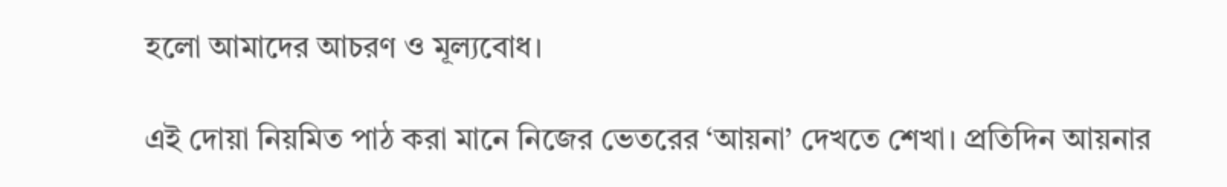হলো আমাদের আচরণ ও মূল্যবোধ।

এই দোয়া নিয়মিত পাঠ করা মানে নিজের ভেতরের ‘আয়না’ দেখতে শেখা। প্রতিদিন আয়নার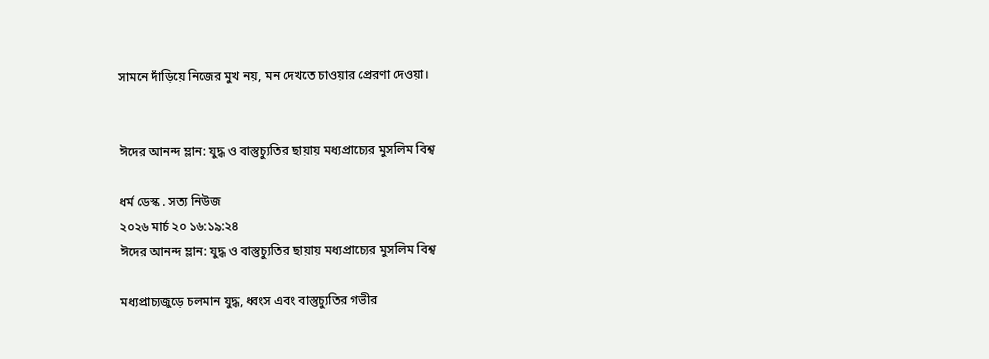সামনে দাঁড়িয়ে নিজের মুখ নয়, মন দেখতে চাওয়ার প্রেরণা দেওয়া।


ঈদের আনন্দ ম্লান: যুদ্ধ ও বাস্তুচ্যুতির ছায়ায় মধ্যপ্রাচ্যের মুসলিম বিশ্ব

ধর্ম ডেস্ক . সত্য নিউজ
২০২৬ মার্চ ২০ ১৬:১৯:২৪
ঈদের আনন্দ ম্লান: যুদ্ধ ও বাস্তুচ্যুতির ছায়ায় মধ্যপ্রাচ্যের মুসলিম বিশ্ব

মধ্যপ্রাচ্যজুড়ে চলমান যুদ্ধ, ধ্বংস এবং বাস্তুচ্যুতির গভীর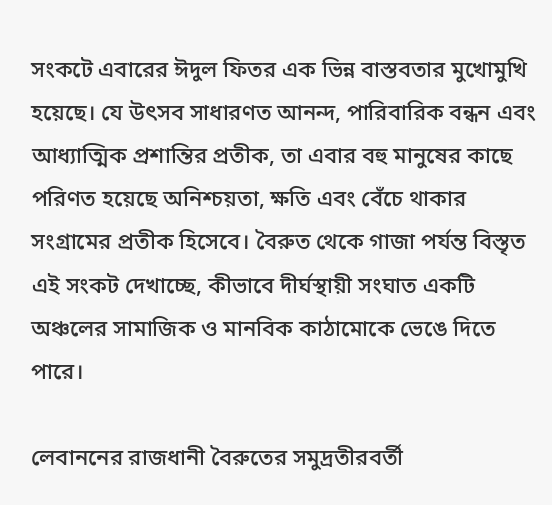সংকটে এবারের ঈদুল ফিতর এক ভিন্ন বাস্তবতার মুখোমুখি হয়েছে। যে উৎসব সাধারণত আনন্দ, পারিবারিক বন্ধন এবং আধ্যাত্মিক প্রশান্তির প্রতীক, তা এবার বহু মানুষের কাছে পরিণত হয়েছে অনিশ্চয়তা, ক্ষতি এবং বেঁচে থাকার সংগ্রামের প্রতীক হিসেবে। বৈরুত থেকে গাজা পর্যন্ত বিস্তৃত এই সংকট দেখাচ্ছে, কীভাবে দীর্ঘস্থায়ী সংঘাত একটি অঞ্চলের সামাজিক ও মানবিক কাঠামোকে ভেঙে দিতে পারে।

লেবাননের রাজধানী বৈরুতের সমুদ্রতীরবর্তী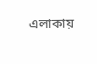এলাকায়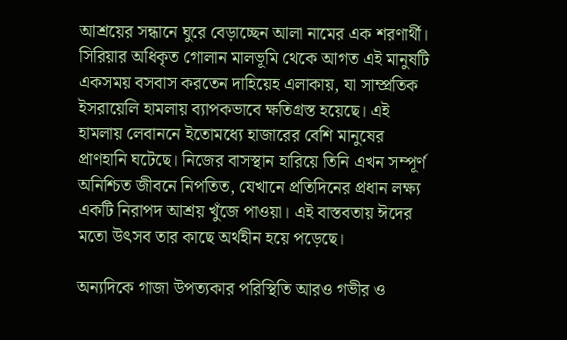আশ্রয়ের সন্ধানে ঘুরে বেড়াচ্ছেন আলা নামের এক শরণার্থী। সিরিয়ার অধিকৃত গোলান মালভূমি থেকে আগত এই মানুষটি একসময় বসবাস করতেন দাহিয়েহ এলাকায়, যা সাম্প্রতিক ইসরায়েলি হামলায় ব্যাপকভাবে ক্ষতিগ্রস্ত হয়েছে। এই হামলায় লেবাননে ইতোমধ্যে হাজারের বেশি মানুষের প্রাণহানি ঘটেছে। নিজের বাসস্থান হারিয়ে তিনি এখন সম্পূর্ণ অনিশ্চিত জীবনে নিপতিত, যেখানে প্রতিদিনের প্রধান লক্ষ্য একটি নিরাপদ আশ্রয় খুঁজে পাওয়া। এই বাস্তবতায় ঈদের মতো উৎসব তার কাছে অর্থহীন হয়ে পড়েছে।

অন্যদিকে গাজা উপত্যকার পরিস্থিতি আরও গভীর ও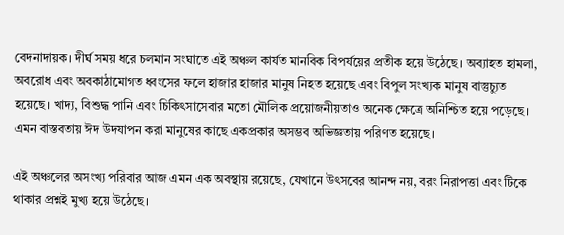বেদনাদায়ক। দীর্ঘ সময় ধরে চলমান সংঘাতে এই অঞ্চল কার্যত মানবিক বিপর্যয়ের প্রতীক হয়ে উঠেছে। অব্যাহত হামলা, অবরোধ এবং অবকাঠামোগত ধ্বংসের ফলে হাজার হাজার মানুষ নিহত হয়েছে এবং বিপুল সংখ্যক মানুষ বাস্তুচ্যুত হয়েছে। খাদ্য, বিশুদ্ধ পানি এবং চিকিৎসাসেবার মতো মৌলিক প্রয়োজনীয়তাও অনেক ক্ষেত্রে অনিশ্চিত হয়ে পড়েছে। এমন বাস্তবতায় ঈদ উদযাপন করা মানুষের কাছে একপ্রকার অসম্ভব অভিজ্ঞতায় পরিণত হয়েছে।

এই অঞ্চলের অসংখ্য পরিবার আজ এমন এক অবস্থায় রয়েছে, যেখানে উৎসবের আনন্দ নয়, বরং নিরাপত্তা এবং টিকে থাকার প্রশ্নই মুখ্য হয়ে উঠেছে।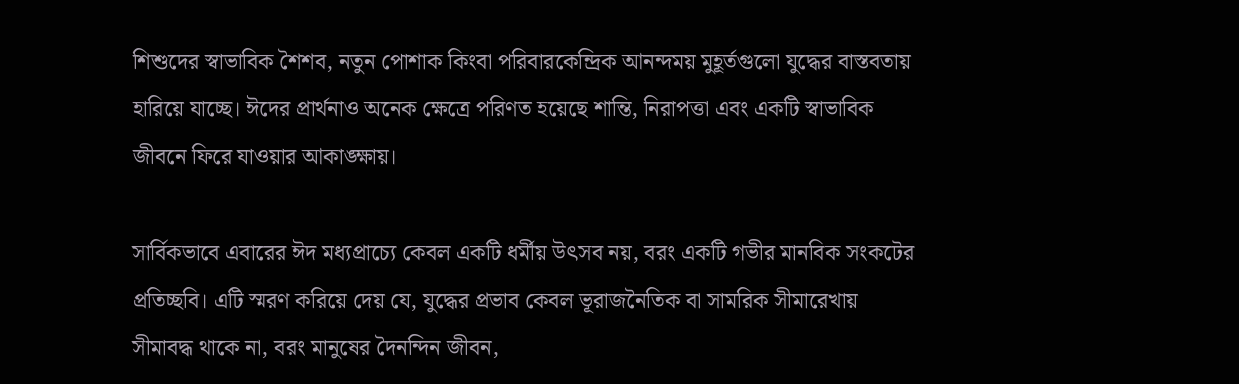শিশুদের স্বাভাবিক শৈশব, নতুন পোশাক কিংবা পরিবারকেন্দ্রিক আনন্দময় মুহূর্তগুলো যুদ্ধের বাস্তবতায় হারিয়ে যাচ্ছে। ঈদের প্রার্থনাও অনেক ক্ষেত্রে পরিণত হয়েছে শান্তি, নিরাপত্তা এবং একটি স্বাভাবিক জীবনে ফিরে যাওয়ার আকাঙ্ক্ষায়।

সার্বিকভাবে এবারের ঈদ মধ্যপ্রাচ্যে কেবল একটি ধর্মীয় উৎসব নয়, বরং একটি গভীর মানবিক সংকটের প্রতিচ্ছবি। এটি স্মরণ করিয়ে দেয় যে, যুদ্ধের প্রভাব কেবল ভূরাজনৈতিক বা সামরিক সীমারেখায় সীমাবদ্ধ থাকে না, বরং মানুষের দৈনন্দিন জীবন,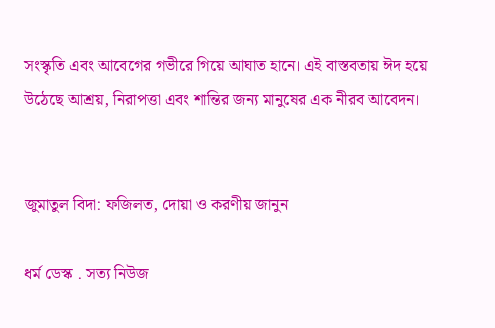সংস্কৃতি এবং আবেগের গভীরে গিয়ে আঘাত হানে। এই বাস্তবতায় ঈদ হয়ে উঠেছে আশ্রয়, নিরাপত্তা এবং শান্তির জন্য মানুষের এক নীরব আবেদন।


জুমাতুল বিদা: ফজিলত, দোয়া ও করণীয় জানুন

ধর্ম ডেস্ক . সত্য নিউজ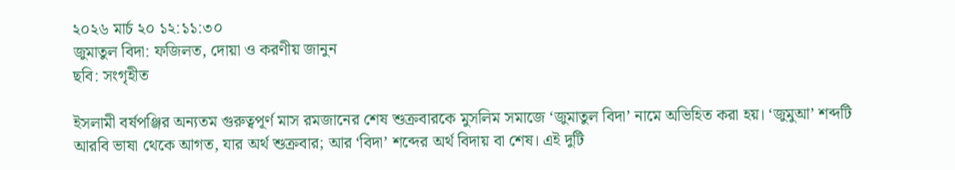২০২৬ মার্চ ২০ ১২:১১:৩০
জুমাতুল বিদা: ফজিলত, দোয়া ও করণীয় জানুন
ছবি: সংগৃহীত

ইসলামী বর্ষপঞ্জির অন্যতম গুরুত্বপূর্ণ মাস রমজানের শেষ শুক্রবারকে মুসলিম সমাজে ‘জুমাতুল বিদা’ নামে অভিহিত করা হয়। ‘জুমুআ’ শব্দটি আরবি ভাষা থেকে আগত, যার অর্থ শুক্রবার; আর ‘বিদা’ শব্দের অর্থ বিদায় বা শেষ। এই দুটি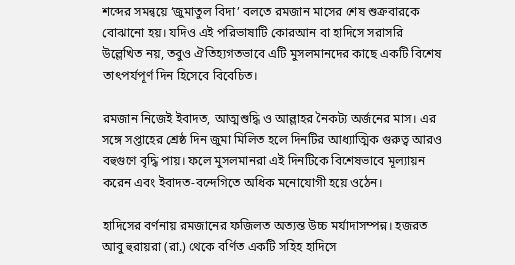শব্দের সমন্বয়ে ‘জুমাতুল বিদা’ বলতে রমজান মাসের শেষ শুক্রবারকে বোঝানো হয়। যদিও এই পরিভাষাটি কোরআন বা হাদিসে সরাসরি উল্লেখিত নয়, তবুও ঐতিহ্যগতভাবে এটি মুসলমানদের কাছে একটি বিশেষ তাৎপর্যপূর্ণ দিন হিসেবে বিবেচিত।

রমজান নিজেই ইবাদত, আত্মশুদ্ধি ও আল্লাহর নৈকট্য অর্জনের মাস। এর সঙ্গে সপ্তাহের শ্রেষ্ঠ দিন জুমা মিলিত হলে দিনটির আধ্যাত্মিক গুরুত্ব আরও বহুগুণে বৃদ্ধি পায়। ফলে মুসলমানরা এই দিনটিকে বিশেষভাবে মূল্যায়ন করেন এবং ইবাদত-বন্দেগিতে অধিক মনোযোগী হয়ে ওঠেন।

হাদিসের বর্ণনায় রমজানের ফজিলত অত্যন্ত উচ্চ মর্যাদাসম্পন্ন। হজরত আবু হুরায়রা (রা.) থেকে বর্ণিত একটি সহিহ হাদিসে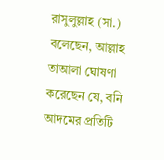রাসুলুল্লাহ (সা.) বলেছেন, আল্লাহ তাআলা ঘোষণা করেছেন যে, বনি আদমের প্রতিটি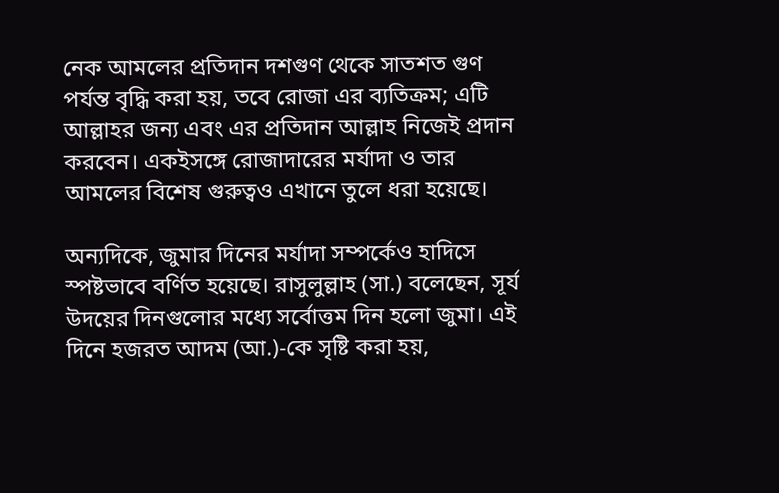নেক আমলের প্রতিদান দশগুণ থেকে সাতশত গুণ পর্যন্ত বৃদ্ধি করা হয়, তবে রোজা এর ব্যতিক্রম; এটি আল্লাহর জন্য এবং এর প্রতিদান আল্লাহ নিজেই প্রদান করবেন। একইসঙ্গে রোজাদারের মর্যাদা ও তার আমলের বিশেষ গুরুত্বও এখানে তুলে ধরা হয়েছে।

অন্যদিকে, জুমার দিনের মর্যাদা সম্পর্কেও হাদিসে স্পষ্টভাবে বর্ণিত হয়েছে। রাসুলুল্লাহ (সা.) বলেছেন, সূর্য উদয়ের দিনগুলোর মধ্যে সর্বোত্তম দিন হলো জুমা। এই দিনে হজরত আদম (আ.)-কে সৃষ্টি করা হয়,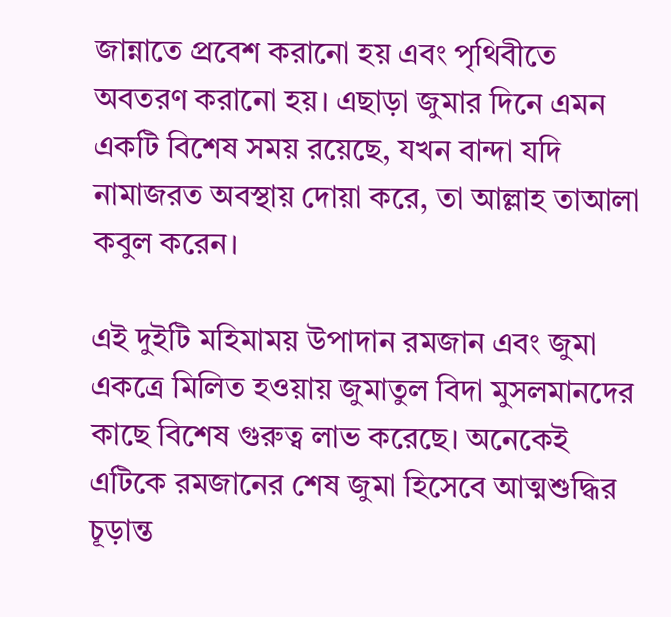জান্নাতে প্রবেশ করানো হয় এবং পৃথিবীতে অবতরণ করানো হয়। এছাড়া জুমার দিনে এমন একটি বিশেষ সময় রয়েছে, যখন বান্দা যদি নামাজরত অবস্থায় দোয়া করে, তা আল্লাহ তাআলা কবুল করেন।

এই দুইটি মহিমাময় উপাদান রমজান এবং জুমা একত্রে মিলিত হওয়ায় জুমাতুল বিদা মুসলমানদের কাছে বিশেষ গুরুত্ব লাভ করেছে। অনেকেই এটিকে রমজানের শেষ জুমা হিসেবে আত্মশুদ্ধির চূড়ান্ত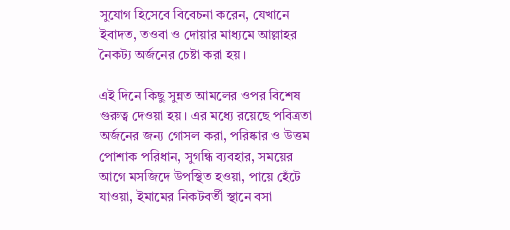সুযোগ হিসেবে বিবেচনা করেন, যেখানে ইবাদত, তওবা ও দোয়ার মাধ্যমে আল্লাহর নৈকট্য অর্জনের চেষ্টা করা হয়।

এই দিনে কিছু সুন্নত আমলের ওপর বিশেষ গুরুত্ব দেওয়া হয়। এর মধ্যে রয়েছে পবিত্রতা অর্জনের জন্য গোসল করা, পরিষ্কার ও উত্তম পোশাক পরিধান, সুগন্ধি ব্যবহার, সময়ের আগে মসজিদে উপস্থিত হওয়া, পায়ে হেঁটে যাওয়া, ইমামের নিকটবর্তী স্থানে বসা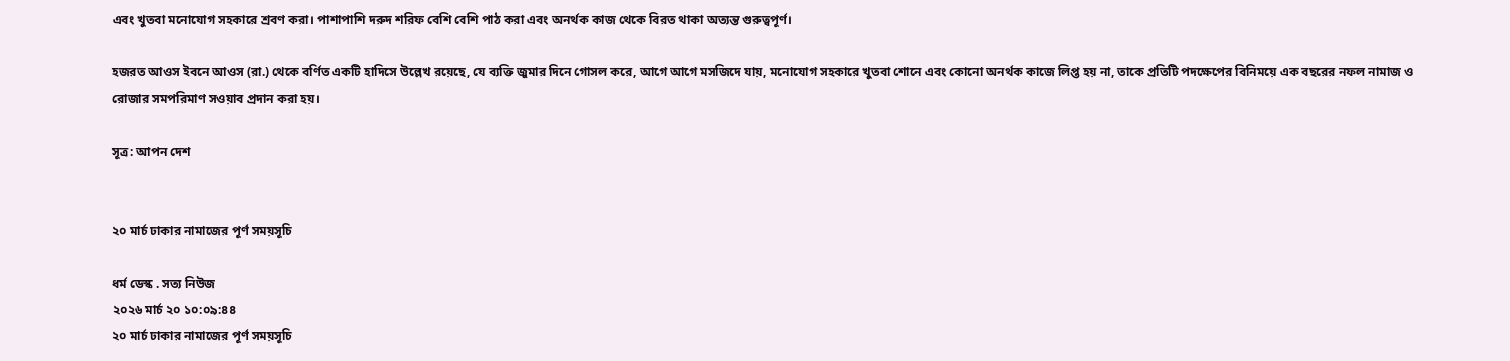এবং খুতবা মনোযোগ সহকারে শ্রবণ করা। পাশাপাশি দরুদ শরিফ বেশি বেশি পাঠ করা এবং অনর্থক কাজ থেকে বিরত থাকা অত্যন্ত গুরুত্বপূর্ণ।

হজরত আওস ইবনে আওস (রা.) থেকে বর্ণিত একটি হাদিসে উল্লেখ রয়েছে, যে ব্যক্তি জুমার দিনে গোসল করে, আগে আগে মসজিদে যায়, মনোযোগ সহকারে খুতবা শোনে এবং কোনো অনর্থক কাজে লিপ্ত হয় না, তাকে প্রতিটি পদক্ষেপের বিনিময়ে এক বছরের নফল নামাজ ও রোজার সমপরিমাণ সওয়াব প্রদান করা হয়।

সূত্র: আপন দেশ


২০ মার্চ ঢাকার নামাজের পূর্ণ সময়সূচি

ধর্ম ডেস্ক . সত্য নিউজ
২০২৬ মার্চ ২০ ১০:০৯:৪৪
২০ মার্চ ঢাকার নামাজের পূর্ণ সময়সূচি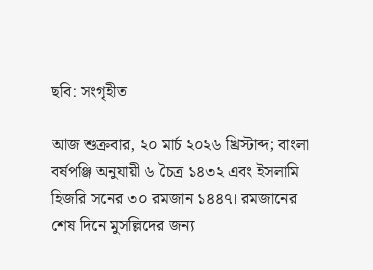ছবি: সংগৃহীত

আজ শুক্রবার, ২০ মার্চ ২০২৬ খ্রিস্টাব্দ; বাংলা বর্ষপঞ্জি অনুযায়ী ৬ চৈত্র ১৪৩২ এবং ইসলামি হিজরি সনের ৩০ রমজান ১৪৪৭। রমজানের শেষ দিনে মুসল্লিদের জন্য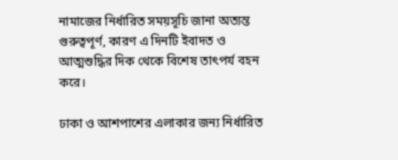নামাজের নির্ধারিত সময়সূচি জানা অত্যন্ত গুরুত্বপূর্ণ, কারণ এ দিনটি ইবাদত ও আত্মশুদ্ধির দিক থেকে বিশেষ তাৎপর্য বহন করে।

ঢাকা ও আশপাশের এলাকার জন্য নির্ধারিত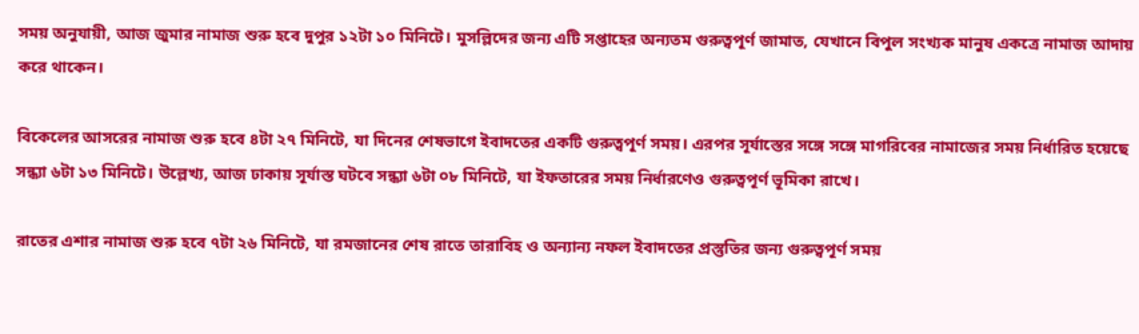সময় অনুযায়ী, আজ জুমার নামাজ শুরু হবে দুপুর ১২টা ১০ মিনিটে। মুসল্লিদের জন্য এটি সপ্তাহের অন্যতম গুরুত্বপূর্ণ জামাত, যেখানে বিপুল সংখ্যক মানুষ একত্রে নামাজ আদায় করে থাকেন।

বিকেলের আসরের নামাজ শুরু হবে ৪টা ২৭ মিনিটে, যা দিনের শেষভাগে ইবাদতের একটি গুরুত্বপূর্ণ সময়। এরপর সূর্যাস্তের সঙ্গে সঙ্গে মাগরিবের নামাজের সময় নির্ধারিত হয়েছে সন্ধ্যা ৬টা ১৩ মিনিটে। উল্লেখ্য, আজ ঢাকায় সূর্যাস্ত ঘটবে সন্ধ্যা ৬টা ০৮ মিনিটে, যা ইফতারের সময় নির্ধারণেও গুরুত্বপূর্ণ ভূমিকা রাখে।

রাতের এশার নামাজ শুরু হবে ৭টা ২৬ মিনিটে, যা রমজানের শেষ রাতে তারাবিহ ও অন্যান্য নফল ইবাদতের প্রস্তুতির জন্য গুরুত্বপূর্ণ সময়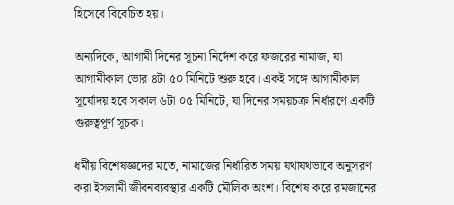হিসেবে বিবেচিত হয়।

অন্যদিকে, আগামী দিনের সূচনা নির্দেশ করে ফজরের নামাজ, যা আগামীকাল ভোর ৪টা ৫০ মিনিটে শুরু হবে। একই সঙ্গে আগামীকাল সূর্যোদয় হবে সকাল ৬টা ০৫ মিনিটে, যা দিনের সময়চক্র নির্ধারণে একটি গুরুত্বপূর্ণ সূচক।

ধর্মীয় বিশেষজ্ঞদের মতে, নামাজের নির্ধারিত সময় যথাযথভাবে অনুসরণ করা ইসলামী জীবনব্যবস্থার একটি মৌলিক অংশ। বিশেষ করে রমজানের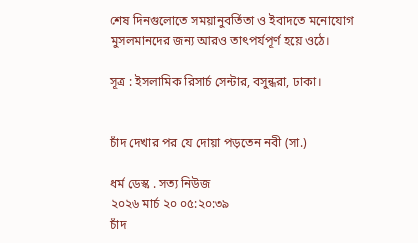শেষ দিনগুলোতে সময়ানুবর্তিতা ও ইবাদতে মনোযোগ মুসলমানদের জন্য আরও তাৎপর্যপূর্ণ হয়ে ওঠে।

সূত্র : ইসলামিক রিসার্চ সেন্টার, বসুন্ধরা, ঢাকা।


চাঁদ দেখার পর যে দোয়া পড়তেন নবী (সা.)

ধর্ম ডেস্ক . সত্য নিউজ
২০২৬ মার্চ ২০ ০৫:২০:৩৯
চাঁদ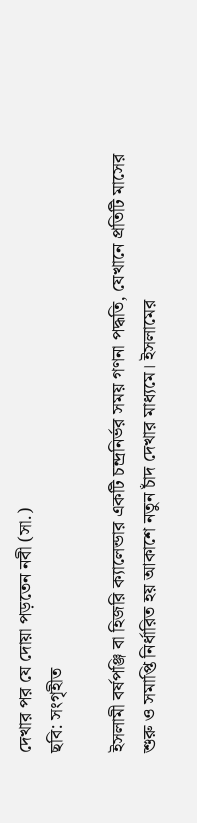দেখার পর যে দোয়া পড়তেন নবী (সা.)
ছবি: সংগৃহীত

ইসলামী বর্ষপঞ্জি বা হিজরি ক্যালেন্ডার একটি চন্দ্রনির্ভর সময় গণনা পদ্ধতি, যেখানে প্রতিটি মাসের শুরু ও সমাপ্তি নির্ধারিত হয় আকাশে নতুন চাঁদ দেখার মাধ্যমে। ইসলামের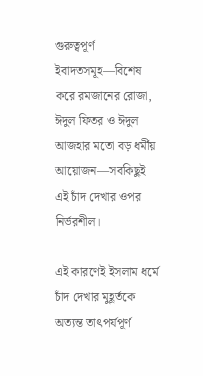গুরুত্বপূর্ণ ইবাদতসমূহ—বিশেষ করে রমজানের রোজা, ঈদুল ফিতর ও ঈদুল আজহার মতো বড় ধর্মীয় আয়োজন—সবকিছুই এই চাঁদ দেখার ওপর নির্ভরশীল।

এই কারণেই ইসলাম ধর্মে চাঁদ দেখার মুহূর্তকে অত্যন্ত তাৎপর্যপূর্ণ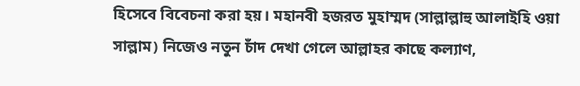হিসেবে বিবেচনা করা হয়। মহানবী হজরত মুহাম্মদ (সাল্লাল্লাহু আলাইহি ওয়া সাল্লাম) নিজেও নতুন চাঁদ দেখা গেলে আল্লাহর কাছে কল্যাণ,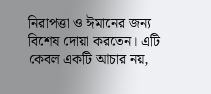নিরাপত্তা ও ঈমানের জন্য বিশেষ দোয়া করতেন। এটি কেবল একটি আচার নয়,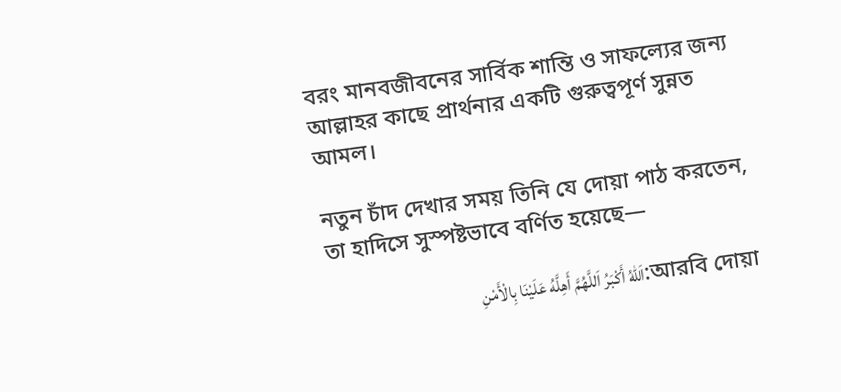বরং মানবজীবনের সার্বিক শান্তি ও সাফল্যের জন্য আল্লাহর কাছে প্রার্থনার একটি গুরুত্বপূর্ণ সুন্নত আমল।

নতুন চাঁদ দেখার সময় তিনি যে দোয়া পাঠ করতেন, তা হাদিসে সুস্পষ্টভাবে বর্ণিত হয়েছে—

আরবি দোয়া:اَللهُ أَكْبَرُ اَللَّهُمَّ أَهِلَّهُ عَلَيْنَا بِالْأَمْنِ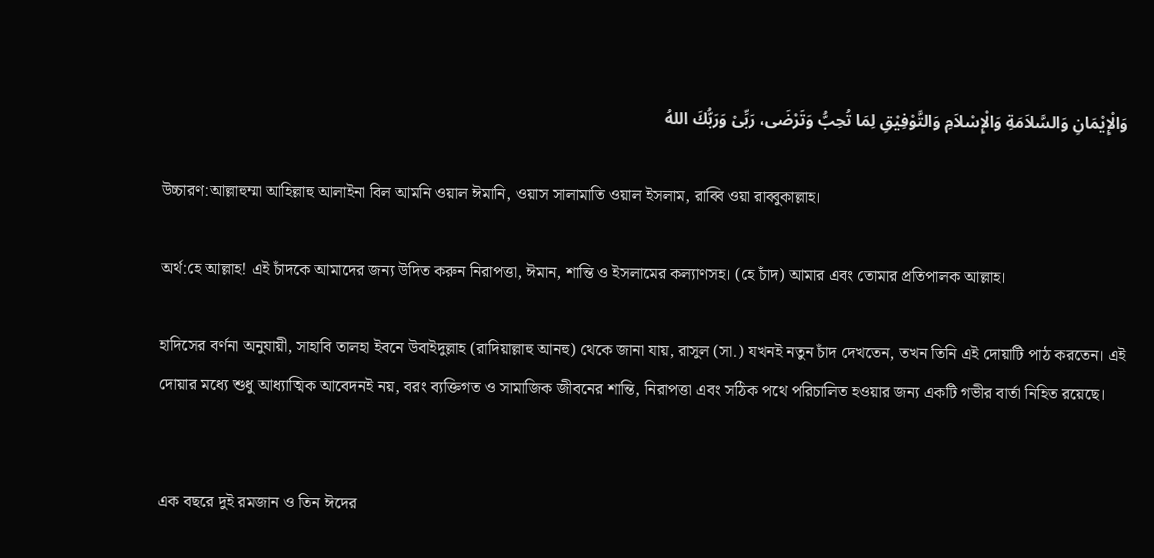وَالْإِيْمَانِ وَالسَّلاَمَةِ وَالْإِسْلاَمِ وَالتَّوْفِيْقِ لِمَا تُحِبُّ وَتَرْضَى، رَبِّىْ وَرَبُّكَ اللهُ

উচ্চারণ:আল্লাহুম্মা আহিল্লাহু আলাইনা বিল আমনি ওয়াল ঈমানি, ওয়াস সালামাতি ওয়াল ইসলাম, রাব্বি ওয়া রাব্বুকাল্লাহ।

অর্থ:হে আল্লাহ! এই চাঁদকে আমাদের জন্য উদিত করুন নিরাপত্তা, ঈমান, শান্তি ও ইসলামের কল্যাণসহ। (হে চাঁদ) আমার এবং তোমার প্রতিপালক আল্লাহ।

হাদিসের বর্ণনা অনুযায়ী, সাহাবি তালহা ইবনে উবাইদুল্লাহ (রাদিয়াল্লাহু আনহু) থেকে জানা যায়, রাসুল (সা.) যখনই নতুন চাঁদ দেখতেন, তখন তিনি এই দোয়াটি পাঠ করতেন। এই দোয়ার মধ্যে শুধু আধ্যাত্মিক আবেদনই নয়, বরং ব্যক্তিগত ও সামাজিক জীবনের শান্তি, নিরাপত্তা এবং সঠিক পথে পরিচালিত হওয়ার জন্য একটি গভীর বার্তা নিহিত রয়েছে।


এক বছরে দুই রমজান ও তিন ঈদের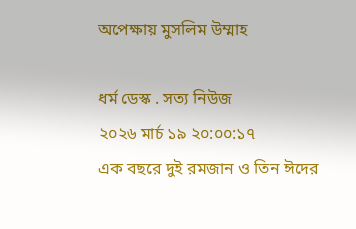অপেক্ষায় মুসলিম উম্মাহ

ধর্ম ডেস্ক . সত্য নিউজ
২০২৬ মার্চ ১৯ ২০:০০:১৭
এক বছরে দুই রমজান ও তিন ঈদের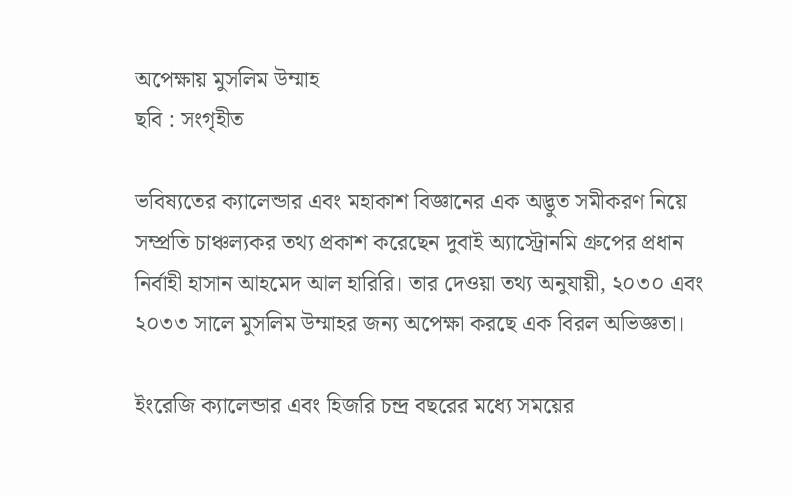অপেক্ষায় মুসলিম উম্মাহ
ছবি : সংগৃহীত

ভবিষ্যতের ক্যালেন্ডার এবং মহাকাশ বিজ্ঞানের এক অদ্ভুত সমীকরণ নিয়ে সম্প্রতি চাঞ্চল্যকর তথ্য প্রকাশ করেছেন দুবাই অ্যাস্ট্রোনমি গ্রুপের প্রধান নির্বাহী হাসান আহমেদ আল হারিরি। তার দেওয়া তথ্য অনুযায়ী, ২০৩০ এবং ২০৩৩ সালে মুসলিম উম্মাহর জন্য অপেক্ষা করছে এক বিরল অভিজ্ঞতা।

ইংরেজি ক্যালেন্ডার এবং হিজরি চন্দ্র বছরের মধ্যে সময়ের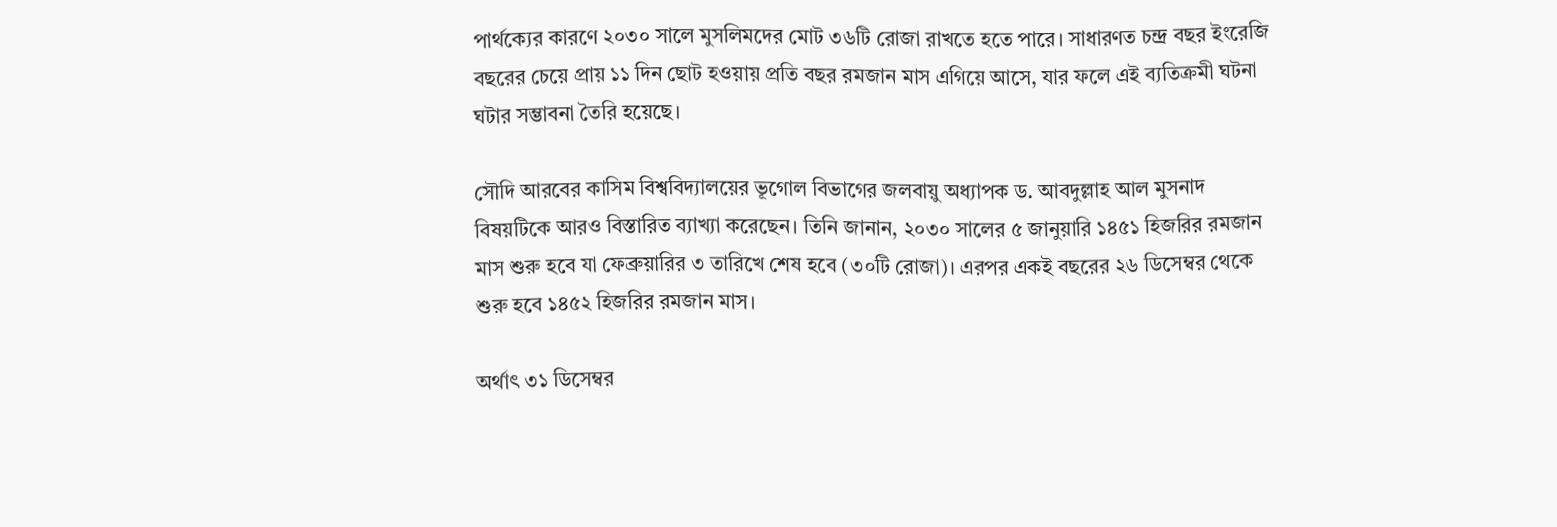পার্থক্যের কারণে ২০৩০ সালে মুসলিমদের মোট ৩৬টি রোজা রাখতে হতে পারে। সাধারণত চন্দ্র বছর ইংরেজি বছরের চেয়ে প্রায় ১১ দিন ছোট হওয়ায় প্রতি বছর রমজান মাস এগিয়ে আসে, যার ফলে এই ব্যতিক্রমী ঘটনা ঘটার সম্ভাবনা তৈরি হয়েছে।

সৌদি আরবের কাসিম বিশ্ববিদ্যালয়ের ভূগোল বিভাগের জলবায়ু অধ্যাপক ড. আবদুল্লাহ আল মুসনাদ বিষয়টিকে আরও বিস্তারিত ব্যাখ্যা করেছেন। তিনি জানান, ২০৩০ সালের ৫ জানুয়ারি ১৪৫১ হিজরির রমজান মাস শুরু হবে যা ফেব্রুয়ারির ৩ তারিখে শেষ হবে (৩০টি রোজা)। এরপর একই বছরের ২৬ ডিসেম্বর থেকে শুরু হবে ১৪৫২ হিজরির রমজান মাস।

অর্থাৎ ৩১ ডিসেম্বর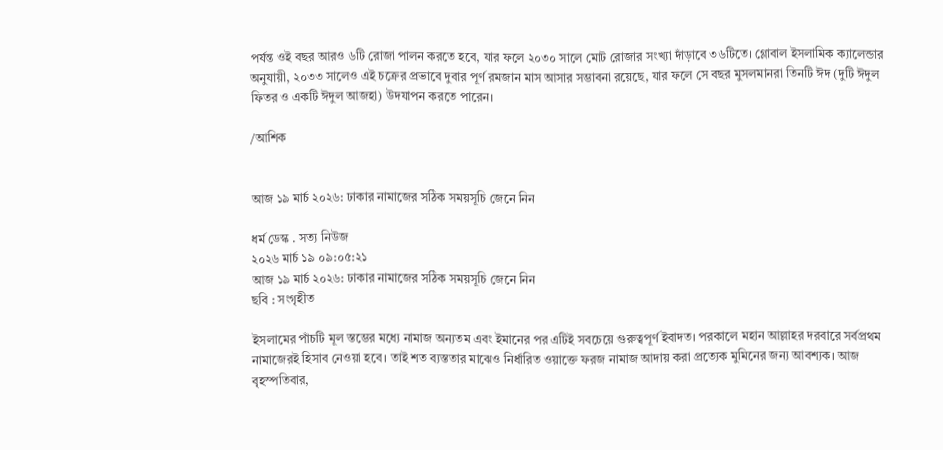পর্যন্ত ওই বছর আরও ৬টি রোজা পালন করতে হবে, যার ফলে ২০৩০ সালে মোট রোজার সংখ্যা দাঁড়াবে ৩৬টিতে। গ্লোবাল ইসলামিক ক্যালেন্ডার অনুযায়ী, ২০৩৩ সালেও এই চক্রের প্রভাবে দুবার পূর্ণ রমজান মাস আসার সম্ভাবনা রয়েছে, যার ফলে সে বছর মুসলমানরা তিনটি ঈদ (দুটি ঈদুল ফিতর ও একটি ঈদুল আজহা) উদযাপন করতে পারেন।

/আশিক


আজ ১৯ মার্চ ২০২৬: ঢাকার নামাজের সঠিক সময়সূচি জেনে নিন

ধর্ম ডেস্ক . সত্য নিউজ
২০২৬ মার্চ ১৯ ০৯:০৫:২১
আজ ১৯ মার্চ ২০২৬: ঢাকার নামাজের সঠিক সময়সূচি জেনে নিন
ছবি : সংগৃহীত

ইসলামের পাঁচটি মূল স্তম্ভের মধ্যে নামাজ অন্যতম এবং ইমানের পর এটিই সবচেয়ে গুরুত্বপূর্ণ ইবাদত। পরকালে মহান আল্লাহর দরবারে সর্বপ্রথম নামাজেরই হিসাব নেওয়া হবে। তাই শত ব্যস্ততার মাঝেও নির্ধারিত ওয়াক্তে ফরজ নামাজ আদায় করা প্রত্যেক মুমিনের জন্য আবশ্যক। আজ বৃহস্পতিবার,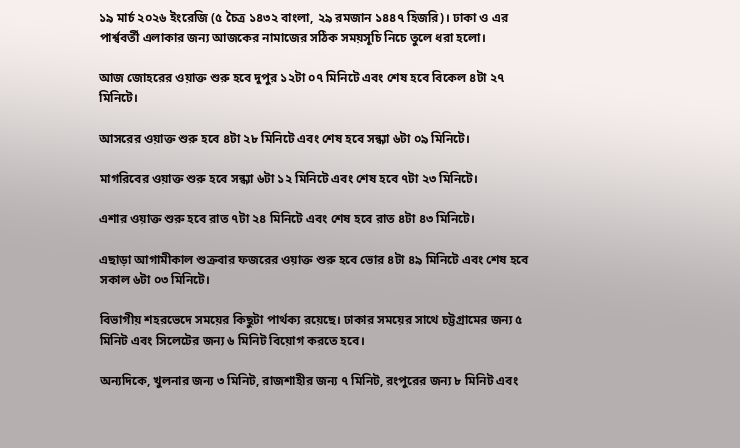১৯ মার্চ ২০২৬ ইংরেজি (৫ চৈত্র ১৪৩২ বাংলা, ২৯ রমজান ১৪৪৭ হিজরি)। ঢাকা ও এর পার্শ্ববর্তী এলাকার জন্য আজকের নামাজের সঠিক সময়সূচি নিচে তুলে ধরা হলো।

আজ জোহরের ওয়াক্ত শুরু হবে দুপুর ১২টা ০৭ মিনিটে এবং শেষ হবে বিকেল ৪টা ২৭ মিনিটে।

আসরের ওয়াক্ত শুরু হবে ৪টা ২৮ মিনিটে এবং শেষ হবে সন্ধ্যা ৬টা ০৯ মিনিটে।

মাগরিবের ওয়াক্ত শুরু হবে সন্ধ্যা ৬টা ১২ মিনিটে এবং শেষ হবে ৭টা ২৩ মিনিটে।

এশার ওয়াক্ত শুরু হবে রাত ৭টা ২৪ মিনিটে এবং শেষ হবে রাত ৪টা ৪৩ মিনিটে।

এছাড়া আগামীকাল শুক্রবার ফজরের ওয়াক্ত শুরু হবে ভোর ৪টা ৪৯ মিনিটে এবং শেষ হবে সকাল ৬টা ০৩ মিনিটে।

বিভাগীয় শহরভেদে সময়ের কিছুটা পার্থক্য রয়েছে। ঢাকার সময়ের সাথে চট্টগ্রামের জন্য ৫ মিনিট এবং সিলেটের জন্য ৬ মিনিট বিয়োগ করতে হবে।

অন্যদিকে, খুলনার জন্য ৩ মিনিট, রাজশাহীর জন্য ৭ মিনিট, রংপুরের জন্য ৮ মিনিট এবং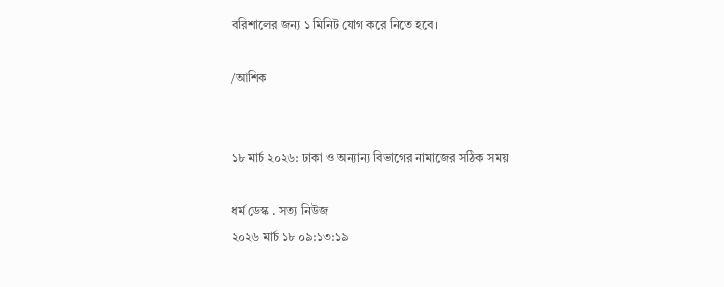বরিশালের জন্য ১ মিনিট যোগ করে নিতে হবে।

/আশিক


১৮ মার্চ ২০২৬: ঢাকা ও অন্যান্য বিভাগের নামাজের সঠিক সময়

ধর্ম ডেস্ক . সত্য নিউজ
২০২৬ মার্চ ১৮ ০৯:১৩:১৯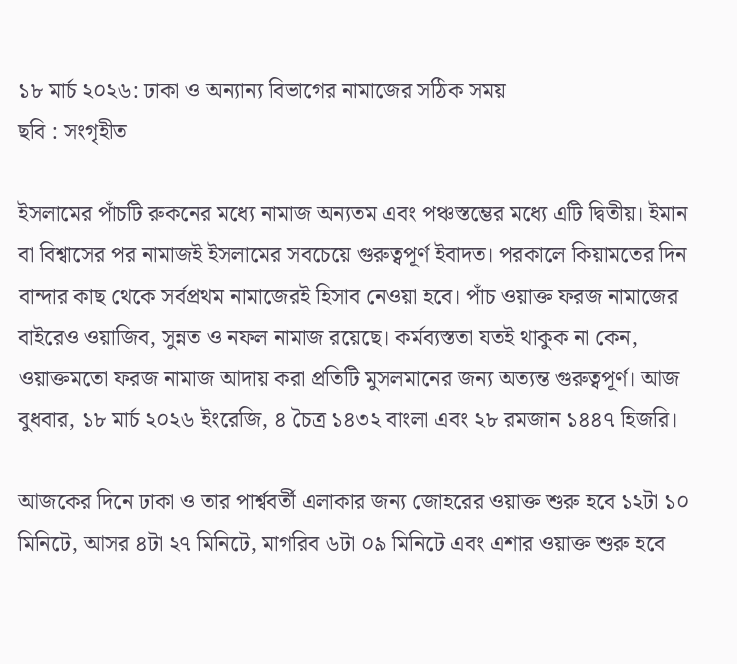১৮ মার্চ ২০২৬: ঢাকা ও অন্যান্য বিভাগের নামাজের সঠিক সময়
ছবি : সংগৃহীত

ইসলামের পাঁচটি রুকনের মধ্যে নামাজ অন্যতম এবং পঞ্চস্তম্ভের মধ্যে এটি দ্বিতীয়। ইমান বা বিশ্বাসের পর নামাজই ইসলামের সবচেয়ে গুরুত্বপূর্ণ ইবাদত। পরকালে কিয়ামতের দিন বান্দার কাছ থেকে সর্বপ্রথম নামাজেরই হিসাব নেওয়া হবে। পাঁচ ওয়াক্ত ফরজ নামাজের বাইরেও ওয়াজিব, সুন্নত ও নফল নামাজ রয়েছে। কর্মব্যস্ততা যতই থাকুক না কেন, ওয়াক্তমতো ফরজ নামাজ আদায় করা প্রতিটি মুসলমানের জন্য অত্যন্ত গুরুত্বপূর্ণ। আজ বুধবার, ১৮ মার্চ ২০২৬ ইংরেজি, ৪ চৈত্র ১৪৩২ বাংলা এবং ২৮ রমজান ১৪৪৭ হিজরি।

আজকের দিনে ঢাকা ও তার পার্শ্ববর্তী এলাকার জন্য জোহরের ওয়াক্ত শুরু হবে ১২টা ১০ মিনিটে, আসর ৪টা ২৭ মিনিটে, মাগরিব ৬টা ০৯ মিনিটে এবং এশার ওয়াক্ত শুরু হবে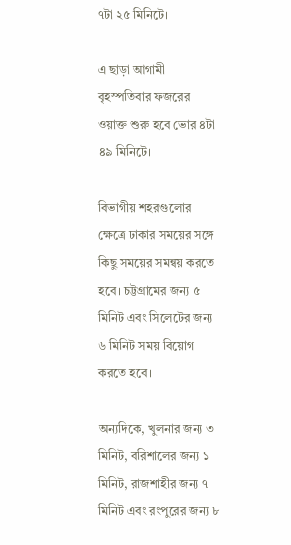৭টা ২৫ মিনিটে।

এ ছাড়া আগামী বৃহস্পতিবার ফজরের ওয়াক্ত শুরু হবে ভোর ৪টা ৪৯ মিনিটে।

বিভাগীয় শহরগুলোর ক্ষেত্রে ঢাকার সময়ের সঙ্গে কিছু সময়ের সমন্বয় করতে হবে। চট্টগ্রামের জন্য ৫ মিনিট এবং সিলেটের জন্য ৬ মিনিট সময় বিয়োগ করতে হবে।

অন্যদিকে, খুলনার জন্য ৩ মিনিট, বরিশালের জন্য ১ মিনিট, রাজশাহীর জন্য ৭ মিনিট এবং রংপুরের জন্য ৮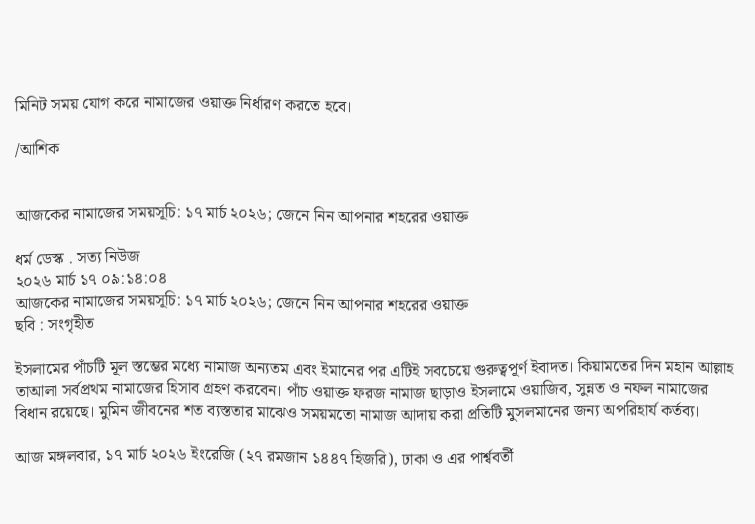মিনিট সময় যোগ করে নামাজের ওয়াক্ত নির্ধারণ করতে হবে।

/আশিক


আজকের নামাজের সময়সূচি: ১৭ মার্চ ২০২৬; জেনে নিন আপনার শহরের ওয়াক্ত

ধর্ম ডেস্ক . সত্য নিউজ
২০২৬ মার্চ ১৭ ০৯:১৪:০৪
আজকের নামাজের সময়সূচি: ১৭ মার্চ ২০২৬; জেনে নিন আপনার শহরের ওয়াক্ত
ছবি : সংগৃহীত

ইসলামের পাঁচটি মূল স্তম্ভের মধ্যে নামাজ অন্যতম এবং ইমানের পর এটিই সবচেয়ে গুরুত্বপূর্ণ ইবাদত। কিয়ামতের দিন মহান আল্লাহ তাআলা সর্বপ্রথম নামাজের হিসাব গ্রহণ করবেন। পাঁচ ওয়াক্ত ফরজ নামাজ ছাড়াও ইসলামে ওয়াজিব, সুন্নত ও নফল নামাজের বিধান রয়েছে। মুমিন জীবনের শত ব্যস্ততার মাঝেও সময়মতো নামাজ আদায় করা প্রতিটি মুসলমানের জন্য অপরিহার্য কর্তব্য।

আজ মঙ্গলবার, ১৭ মার্চ ২০২৬ ইংরেজি (২৭ রমজান ১৪৪৭ হিজরি), ঢাকা ও এর পার্শ্ববর্তী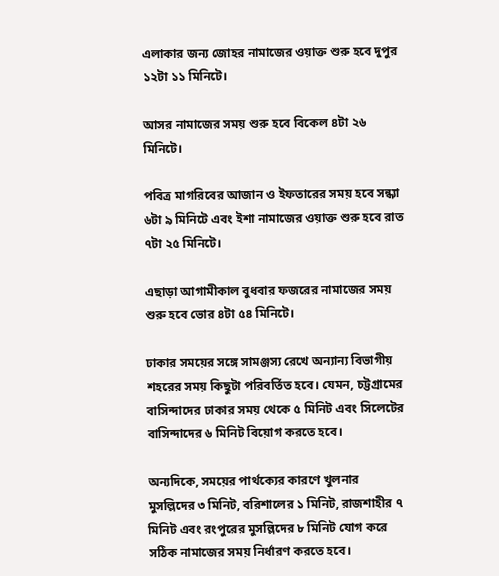এলাকার জন্য জোহর নামাজের ওয়াক্ত শুরু হবে দুপুর ১২টা ১১ মিনিটে।

আসর নামাজের সময় শুরু হবে বিকেল ৪টা ২৬ মিনিটে।

পবিত্র মাগরিবের আজান ও ইফতারের সময় হবে সন্ধ্যা ৬টা ৯ মিনিটে এবং ইশা নামাজের ওয়াক্ত শুরু হবে রাত ৭টা ২৫ মিনিটে।

এছাড়া আগামীকাল বুধবার ফজরের নামাজের সময় শুরু হবে ভোর ৪টা ৫৪ মিনিটে।

ঢাকার সময়ের সঙ্গে সামঞ্জস্য রেখে অন্যান্য বিভাগীয় শহরের সময় কিছুটা পরিবর্তিত হবে। যেমন, চট্টগ্রামের বাসিন্দাদের ঢাকার সময় থেকে ৫ মিনিট এবং সিলেটের বাসিন্দাদের ৬ মিনিট বিয়োগ করতে হবে।

অন্যদিকে, সময়ের পার্থক্যের কারণে খুলনার মুসল্লিদের ৩ মিনিট, বরিশালের ১ মিনিট, রাজশাহীর ৭ মিনিট এবং রংপুরের মুসল্লিদের ৮ মিনিট যোগ করে সঠিক নামাজের সময় নির্ধারণ করতে হবে।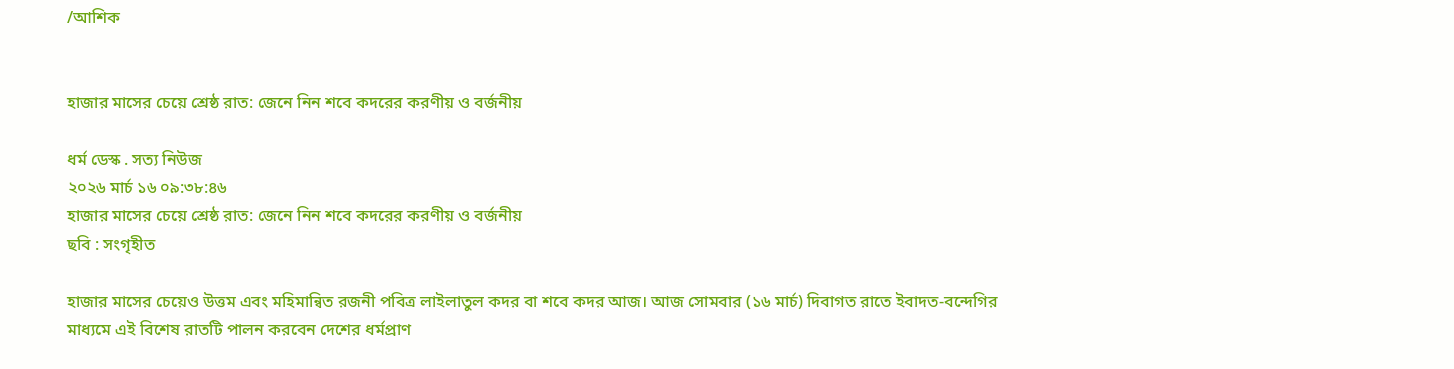/আশিক


হাজার মাসের চেয়ে শ্রেষ্ঠ রাত: জেনে নিন শবে কদরের করণীয় ও বর্জনীয়

ধর্ম ডেস্ক . সত্য নিউজ
২০২৬ মার্চ ১৬ ০৯:৩৮:৪৬
হাজার মাসের চেয়ে শ্রেষ্ঠ রাত: জেনে নিন শবে কদরের করণীয় ও বর্জনীয়
ছবি : সংগৃহীত

হাজার মাসের চেয়েও উত্তম এবং মহিমান্বিত রজনী পবিত্র লাইলাতুল কদর বা শবে কদর আজ। আজ সোমবার (১৬ মার্চ) দিবাগত রাতে ইবাদত-বন্দেগির মাধ্যমে এই বিশেষ রাতটি পালন করবেন দেশের ধর্মপ্রাণ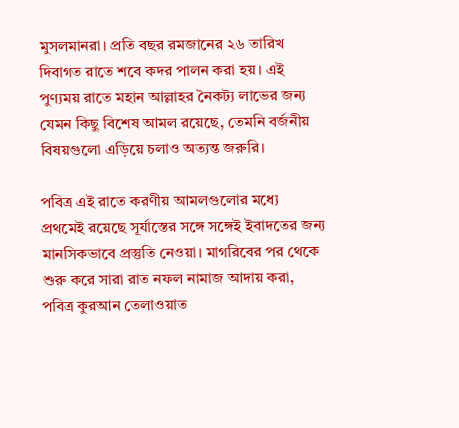মুসলমানরা। প্রতি বছর রমজানের ২৬ তারিখ দিবাগত রাতে শবে কদর পালন করা হয়। এই পুণ্যময় রাতে মহান আল্লাহর নৈকট্য লাভের জন্য যেমন কিছু বিশেষ আমল রয়েছে, তেমনি বর্জনীয় বিষয়গুলো এড়িয়ে চলাও অত্যন্ত জরুরি।

পবিত্র এই রাতে করণীয় আমলগুলোর মধ্যে প্রথমেই রয়েছে সূর্যাস্তের সঙ্গে সঙ্গেই ইবাদতের জন্য মানসিকভাবে প্রস্তুতি নেওয়া। মাগরিবের পর থেকে শুরু করে সারা রাত নফল নামাজ আদায় করা, পবিত্র কুরআন তেলাওয়াত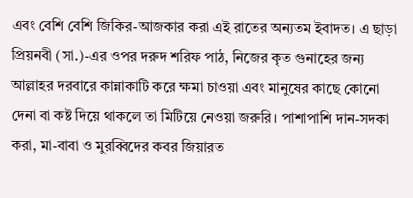এবং বেশি বেশি জিকির-আজকার করা এই রাতের অন্যতম ইবাদত। এ ছাড়া প্রিয়নবী (সা.)-এর ওপর দরুদ শরিফ পাঠ, নিজের কৃত গুনাহের জন্য আল্লাহর দরবারে কান্নাকাটি করে ক্ষমা চাওয়া এবং মানুষের কাছে কোনো দেনা বা কষ্ট দিয়ে থাকলে তা মিটিয়ে নেওয়া জরুরি। পাশাপাশি দান-সদকা করা, মা-বাবা ও মুরব্বিদের কবর জিয়ারত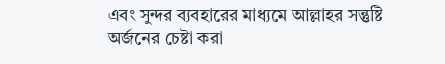এবং সুন্দর ব্যবহারের মাধ্যমে আল্লাহর সন্তুষ্টি অর্জনের চেষ্টা করা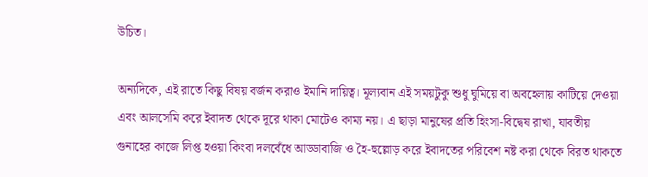উচিত।

অন্যদিকে, এই রাতে কিছু বিষয় বর্জন করাও ইমানি দায়িত্ব। মূল্যবান এই সময়টুকু শুধু ঘুমিয়ে বা অবহেলায় কাটিয়ে দেওয়া এবং আলসেমি করে ইবাদত থেকে দূরে থাকা মোটেও কাম্য নয়। এ ছাড়া মানুষের প্রতি হিংসা-বিদ্বেষ রাখা, যাবতীয় গুনাহের কাজে লিপ্ত হওয়া কিংবা দলবেঁধে আড্ডাবাজি ও হৈ-হুল্লোড় করে ইবাদতের পরিবেশ নষ্ট করা থেকে বিরত থাকতে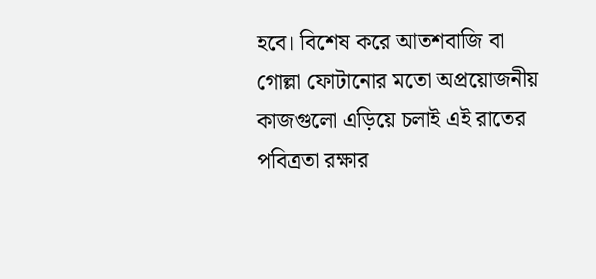হবে। বিশেষ করে আতশবাজি বা গোল্লা ফোটানোর মতো অপ্রয়োজনীয় কাজগুলো এড়িয়ে চলাই এই রাতের পবিত্রতা রক্ষার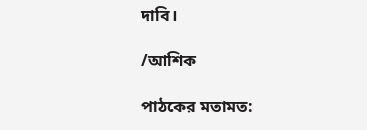দাবি।

/আশিক

পাঠকের মতামত: